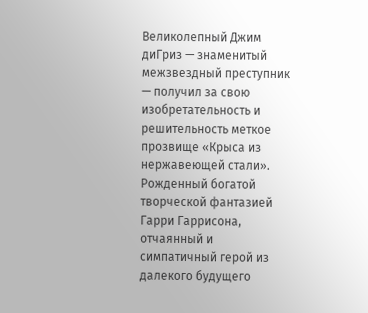Великолепный Джим диГриз — знаменитый межзвездный преступник — получил за свою изобретательность и решительность меткое прозвище «Крыса из нержавеющей стали». Рожденный богатой творческой фантазией Гарри Гаррисона, отчаянный и симпатичный герой из далекого будущего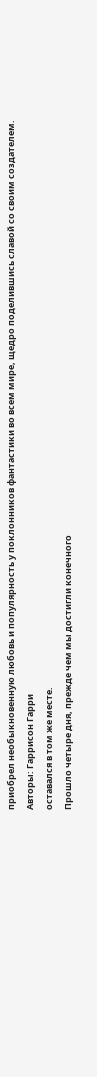приобрел необыкновенную любовь и популярность у поклонников фантастики во всем мире, щедро поделившись славой со своим создателем.
Авторы: Гаррисон Гарри
оставался в том же месте.
Прошло четыре дня, прежде чем мы достигли конечного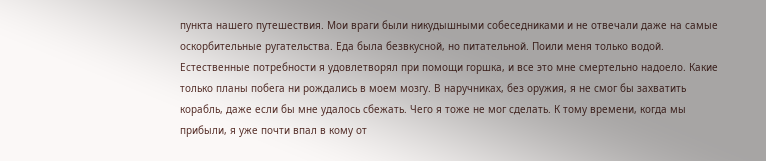пункта нашего путешествия. Мои враги были никудышными собеседниками и не отвечали даже на самые оскорбительные ругательства. Еда была безвкусной, но питательной. Поили меня только водой. Естественные потребности я удовлетворял при помощи горшка, и все это мне смертельно надоело. Какие только планы побега ни рождались в моем мозгу. В наручниках, без оружия, я не смог бы захватить корабль, даже если бы мне удалось сбежать. Чего я тоже не мог сделать. К тому времени, когда мы прибыли, я уже почти впал в кому от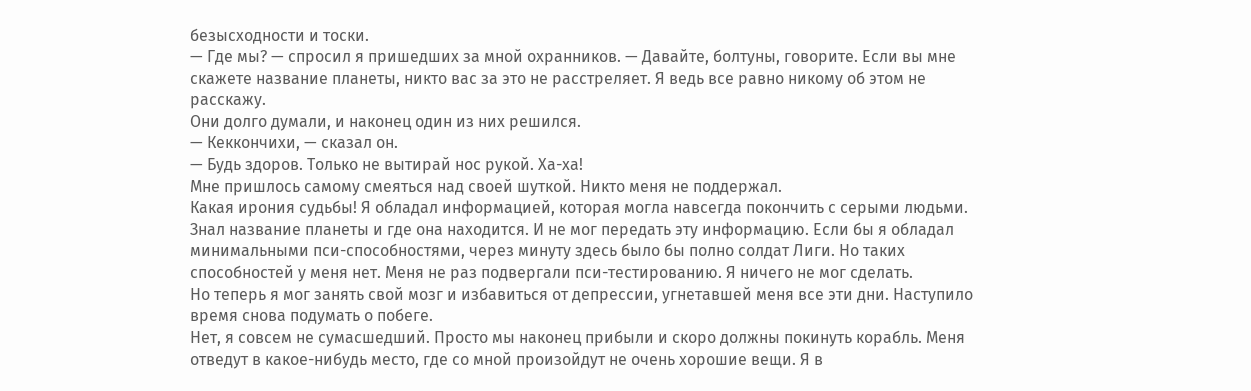безысходности и тоски.
— Где мы? — спросил я пришедших за мной охранников. — Давайте, болтуны, говорите. Если вы мне скажете название планеты, никто вас за это не расстреляет. Я ведь все равно никому об этом не расскажу.
Они долго думали, и наконец один из них решился.
— Кеккончихи, — сказал он.
— Будь здоров. Только не вытирай нос рукой. Ха-ха!
Мне пришлось самому смеяться над своей шуткой. Никто меня не поддержал.
Какая ирония судьбы! Я обладал информацией, которая могла навсегда покончить с серыми людьми. Знал название планеты и где она находится. И не мог передать эту информацию. Если бы я обладал минимальными пси-способностями, через минуту здесь было бы полно солдат Лиги. Но таких способностей у меня нет. Меня не раз подвергали пси-тестированию. Я ничего не мог сделать.
Но теперь я мог занять свой мозг и избавиться от депрессии, угнетавшей меня все эти дни. Наступило время снова подумать о побеге.
Нет, я совсем не сумасшедший. Просто мы наконец прибыли и скоро должны покинуть корабль. Меня отведут в какое-нибудь место, где со мной произойдут не очень хорошие вещи. Я в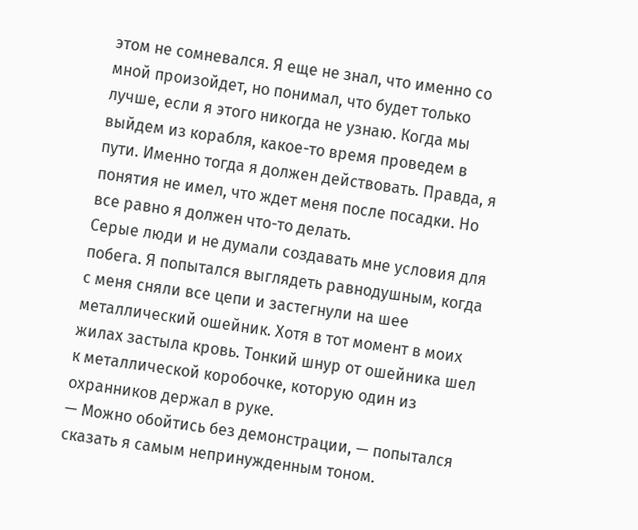этом не сомневался. Я еще не знал, что именно со мной произойдет, но понимал, что будет только лучше, если я этого никогда не узнаю. Когда мы выйдем из корабля, какое-то время проведем в пути. Именно тогда я должен действовать. Правда, я понятия не имел, что ждет меня после посадки. Но все равно я должен что-то делать.
Серые люди и не думали создавать мне условия для побега. Я попытался выглядеть равнодушным, когда с меня сняли все цепи и застегнули на шее металлический ошейник. Хотя в тот момент в моих жилах застыла кровь. Тонкий шнур от ошейника шел к металлической коробочке, которую один из охранников держал в руке.
— Можно обойтись без демонстрации, — попытался сказать я самым непринужденным тоном.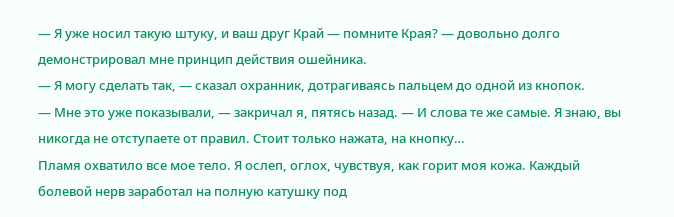— Я уже носил такую штуку, и ваш друг Край — помните Края? — довольно долго демонстрировал мне принцип действия ошейника.
— Я могу сделать так, — сказал охранник, дотрагиваясь пальцем до одной из кнопок.
— Мне это уже показывали, — закричал я, пятясь назад. — И слова те же самые. Я знаю, вы никогда не отступаете от правил. Стоит только нажата, на кнопку…
Пламя охватило все мое тело. Я ослеп, оглох, чувствуя, как горит моя кожа. Каждый болевой нерв заработал на полную катушку под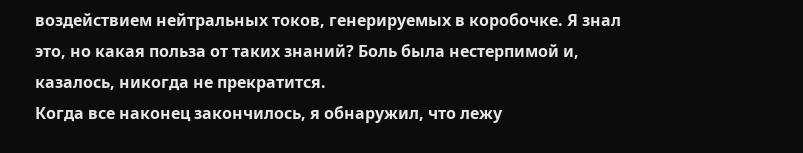воздействием нейтральных токов, генерируемых в коробочке. Я знал это, но какая польза от таких знаний? Боль была нестерпимой и, казалось, никогда не прекратится.
Когда все наконец закончилось, я обнаружил, что лежу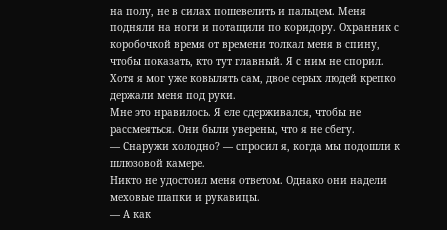на полу, не в силах пошевелить и пальцем. Меня подняли на ноги и потащили по коридору. Охранник с коробочкой время от времени толкал меня в спину, чтобы показать, кто тут главный. Я с ним не спорил. Хотя я мог уже ковылять сам, двое серых людей крепко держали меня под руки.
Мне это нравилось. Я еле сдерживался, чтобы не рассмеяться. Они были уверены, что я не сбегу.
— Снаружи холодно? — спросил я, когда мы подошли к шлюзовой камере.
Никто не удостоил меня ответом. Однако они надели меховые шапки и рукавицы.
— А как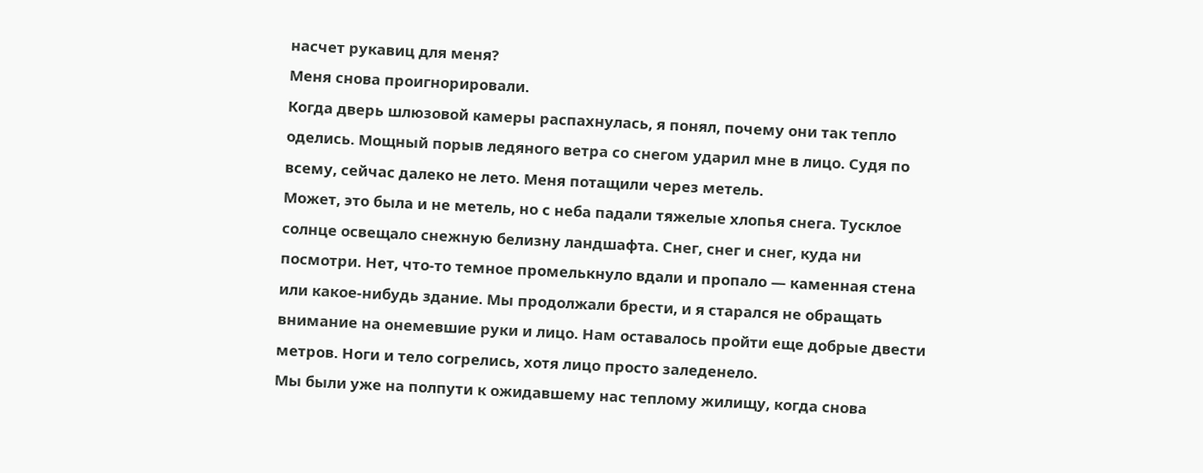насчет рукавиц для меня?
Меня снова проигнорировали.
Когда дверь шлюзовой камеры распахнулась, я понял, почему они так тепло оделись. Мощный порыв ледяного ветра со снегом ударил мне в лицо. Судя по всему, сейчас далеко не лето. Меня потащили через метель.
Может, это была и не метель, но с неба падали тяжелые хлопья снега. Тусклое солнце освещало снежную белизну ландшафта. Снег, снег и снег, куда ни посмотри. Нет, что-то темное промелькнуло вдали и пропало — каменная стена или какое-нибудь здание. Мы продолжали брести, и я старался не обращать внимание на онемевшие руки и лицо. Нам оставалось пройти еще добрые двести метров. Ноги и тело согрелись, хотя лицо просто заледенело.
Мы были уже на полпути к ожидавшему нас теплому жилищу, когда снова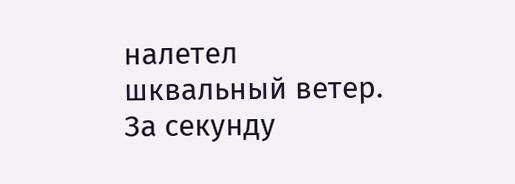налетел шквальный ветер. За секунду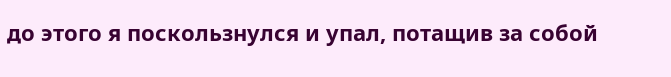до этого я поскользнулся и упал, потащив за собой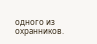одного из охранников.